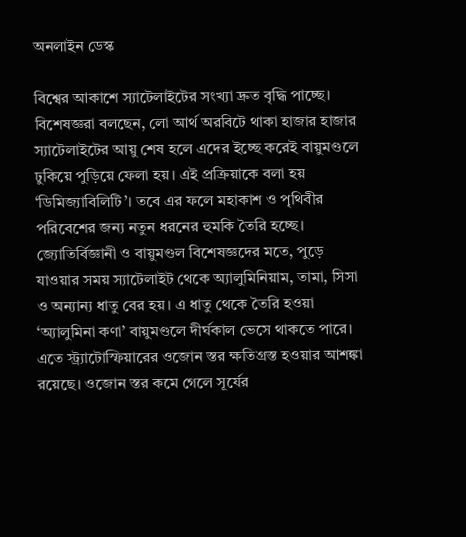অনলাইন ডেস্ক

বিশ্বের আকাশে স্যাটেলাইটের সংখ্যা দ্রুত বৃদ্ধি পাচ্ছে। বিশেষজ্ঞরা বলছেন, লো আর্থ অরবিটে থাকা হাজার হাজার স্যাটেলাইটের আয়ু শেষ হলে এদের ইচ্ছে করেই বায়ুমণ্ডলে ঢুকিয়ে পুড়িয়ে ফেলা হয়। এই প্রক্রিয়াকে বলা হয় ‘ডিমিজ্যাবিলিটি’। তবে এর ফলে মহাকাশ ও পৃথিবীর পরিবেশের জন্য নতুন ধরনের হুমকি তৈরি হচ্ছে।
জ্যোতির্বিজ্ঞানী ও বায়ুমণ্ডল বিশেষজ্ঞদের মতে, পুড়ে যাওয়ার সময় স্যাটেলাইট থেকে অ্যালুমিনিয়াম, তামা, সিসা ও অন্যান্য ধাতু বের হয়। এ ধাতু থেকে তৈরি হওয়া ‘অ্যালুমিনা কণা’ বায়ুমণ্ডলে দীর্ঘকাল ভেসে থাকতে পারে। এতে স্ট্র্যাটোস্ফিয়ারের ওজোন স্তর ক্ষতিগ্রস্ত হওয়ার আশঙ্কা রয়েছে। ওজোন স্তর কমে গেলে সূর্যের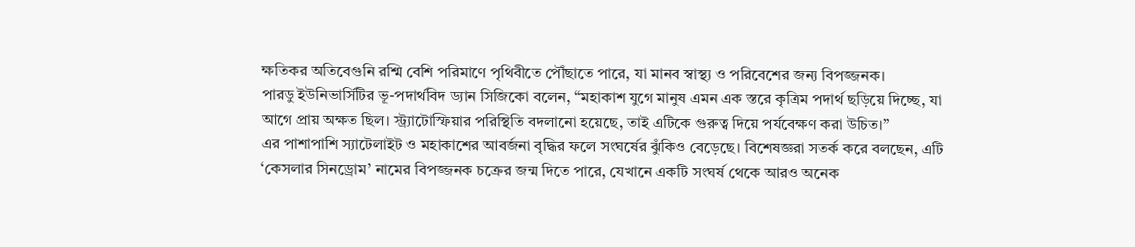ক্ষতিকর অতিবেগুনি রশ্মি বেশি পরিমাণে পৃথিবীতে পৌঁছাতে পারে, যা মানব স্বাস্থ্য ও পরিবেশের জন্য বিপজ্জনক।
পারডু ইউনিভার্সিটির ভূ-পদার্থবিদ ড্যান সিজিকো বলেন, “মহাকাশ যুগে মানুষ এমন এক স্তরে কৃত্রিম পদার্থ ছড়িয়ে দিচ্ছে, যা আগে প্রায় অক্ষত ছিল। স্ট্র্যাটোস্ফিয়ার পরিস্থিতি বদলানো হয়েছে, তাই এটিকে গুরুত্ব দিয়ে পর্যবেক্ষণ করা উচিত।”
এর পাশাপাশি স্যাটেলাইট ও মহাকাশের আবর্জনা বৃদ্ধির ফলে সংঘর্ষের ঝুঁকিও বেড়েছে। বিশেষজ্ঞরা সতর্ক করে বলছেন, এটি ‘কেসলার সিনড্রোম’ নামের বিপজ্জনক চক্রের জন্ম দিতে পারে, যেখানে একটি সংঘর্ষ থেকে আরও অনেক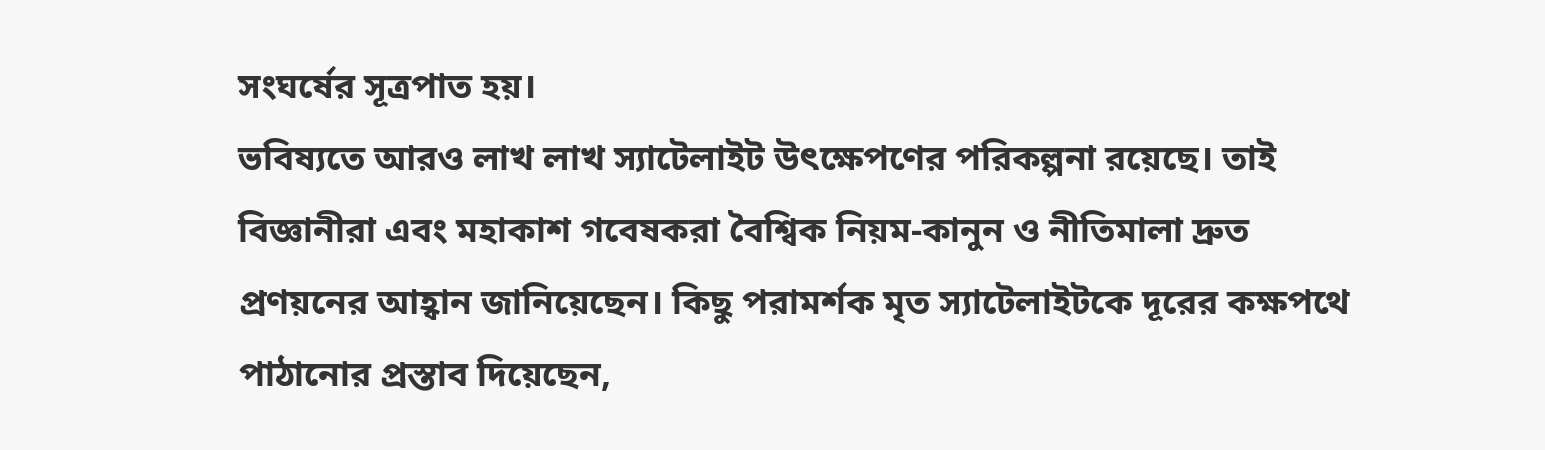সংঘর্ষের সূত্রপাত হয়।
ভবিষ্যতে আরও লাখ লাখ স্যাটেলাইট উৎক্ষেপণের পরিকল্পনা রয়েছে। তাই বিজ্ঞানীরা এবং মহাকাশ গবেষকরা বৈশ্বিক নিয়ম-কানুন ও নীতিমালা দ্রুত প্রণয়নের আহ্বান জানিয়েছেন। কিছু পরামর্শক মৃত স্যাটেলাইটকে দূরের কক্ষপথে পাঠানোর প্রস্তাব দিয়েছেন,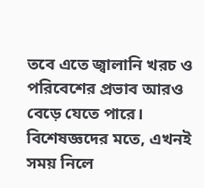তবে এতে জ্বালানি খরচ ও পরিবেশের প্রভাব আরও বেড়ে যেতে পারে।
বিশেষজ্ঞদের মতে, এখনই সময় নিলে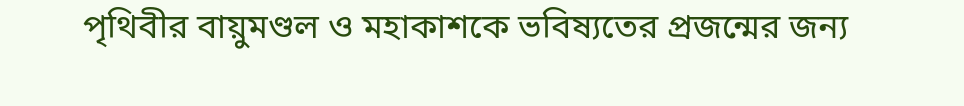পৃথিবীর বায়ুমণ্ডল ও মহাকাশকে ভবিষ্যতের প্রজন্মের জন্য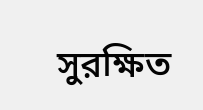সুরক্ষিত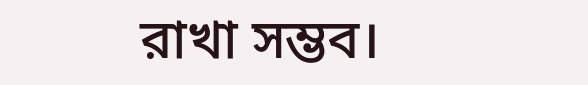রাখা সম্ভব।